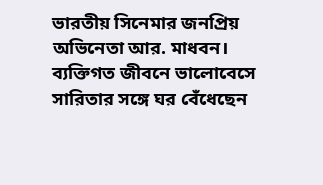ভারতীয় সিনেমার জনপ্রিয় অভিনেতা আর. মাধবন। ব্যক্তিগত জীবনে ভালোবেসে সারিতার সঙ্গে ঘর বেঁধেছেন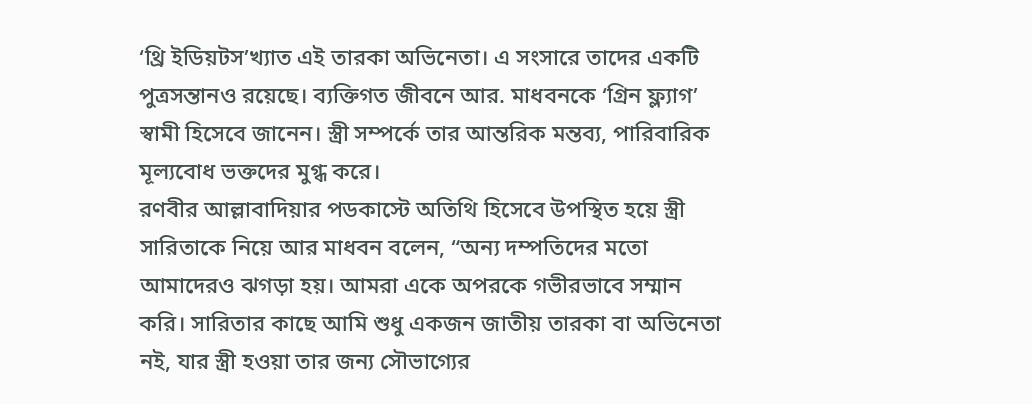‘থ্রি ইডিয়টস’খ্যাত এই তারকা অভিনেতা। এ সংসারে তাদের একটি পুত্রসন্তানও রয়েছে। ব্যক্তিগত জীবনে আর. মাধবনকে ‘গ্রিন ফ্ল্যাগ’ স্বামী হিসেবে জানেন। স্ত্রী সম্পর্কে তার আন্তরিক মন্তব্য, পারিবারিক মূল্যবোধ ভক্তদের মুগ্ধ করে।
রণবীর আল্লাবাদিয়ার পডকাস্টে অতিথি হিসেবে উপস্থিত হয়ে স্ত্রী সারিতাকে নিয়ে আর মাধবন বলেন, “অন্য দম্পতিদের মতো আমাদেরও ঝগড়া হয়। আমরা একে অপরকে গভীরভাবে সম্মান করি। সারিতার কাছে আমি শুধু একজন জাতীয় তারকা বা অভিনেতা নই, যার স্ত্রী হওয়া তার জন্য সৌভাগ্যের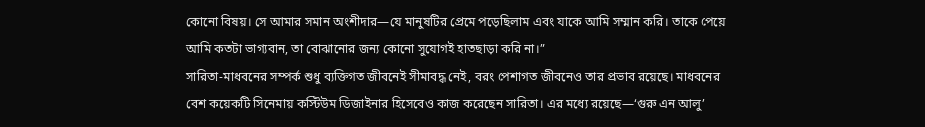কোনো বিষয়। সে আমার সমান অংশীদার—যে মানুষটির প্রেমে পড়েছিলাম এবং যাকে আমি সম্মান করি। তাকে পেয়ে আমি কতটা ভাগ্যবান, তা বোঝানোর জন্য কোনো সুযোগই হাতছাড়া করি না।”
সারিতা-মাধবনের সম্পর্ক শুধু ব্যক্তিগত জীবনেই সীমাবদ্ধ নেই, বরং পেশাগত জীবনেও তার প্রভাব রয়েছে। মাধবনের বেশ কয়েকটি সিনেমায় কস্টিউম ডিজাইনার হিসেবেও কাজ করেছেন সারিতা। এর মধ্যে রয়েছে—‘গুরু এন আলু’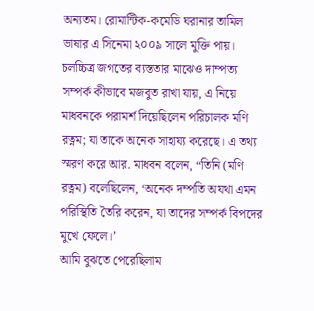অন্যতম। রোমান্টিক-কমেডি ঘরানার তামিল ভাষার এ সিনেমা ২০০৯ সালে মুক্তি পায়।
চলচ্চিত্র জগতের ব্যস্ততার মাঝেও দাম্পত্য সম্পর্ক কীভাবে মজবুত রাখা যায়, এ নিয়ে মাধবনকে পরামর্শ দিয়েছিলেন পরিচালক মণি রত্নম; যা তাকে অনেক সাহায্য করেছে। এ তথ্য স্মরণ করে আর. মাধবন বলেন, “তিনি (মণি রত্নম) বলেছিলেন, ‘অনেক দম্পতি অযথা এমন পরিস্থিতি তৈরি করেন, যা তাদের সম্পর্ক বিপদের মুখে ফেলে।’
আমি বুঝতে পেরেছিলাম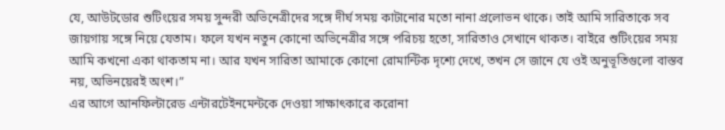যে, আউটডোর শুটিংয়ের সময় সুন্দরী অভিনেত্রীদের সঙ্গে দীর্ঘ সময় কাটানোর মতো নানা প্রলোভন থাকে। তাই আমি সারিতাকে সব জায়গায় সঙ্গে নিয়ে যেতাম। ফলে যখন নতুন কোনো অভিনেত্রীর সঙ্গে পরিচয় হতো, সারিতাও সেখানে থাকত। বাইরে শুটিংয়ের সময় আমি কখনো একা থাকতাম না। আর যখন সারিতা আমাকে কোনো রোমান্টিক দৃশ্যে দেখে, তখন সে জানে যে ওই অনুভূতিগুলো বাস্তব নয়, অভিনয়েরই অংশ।”
এর আগে আনফিল্টারেড এন্টারটেইনমেন্টকে দেওয়া সাক্ষাৎকারে করোনা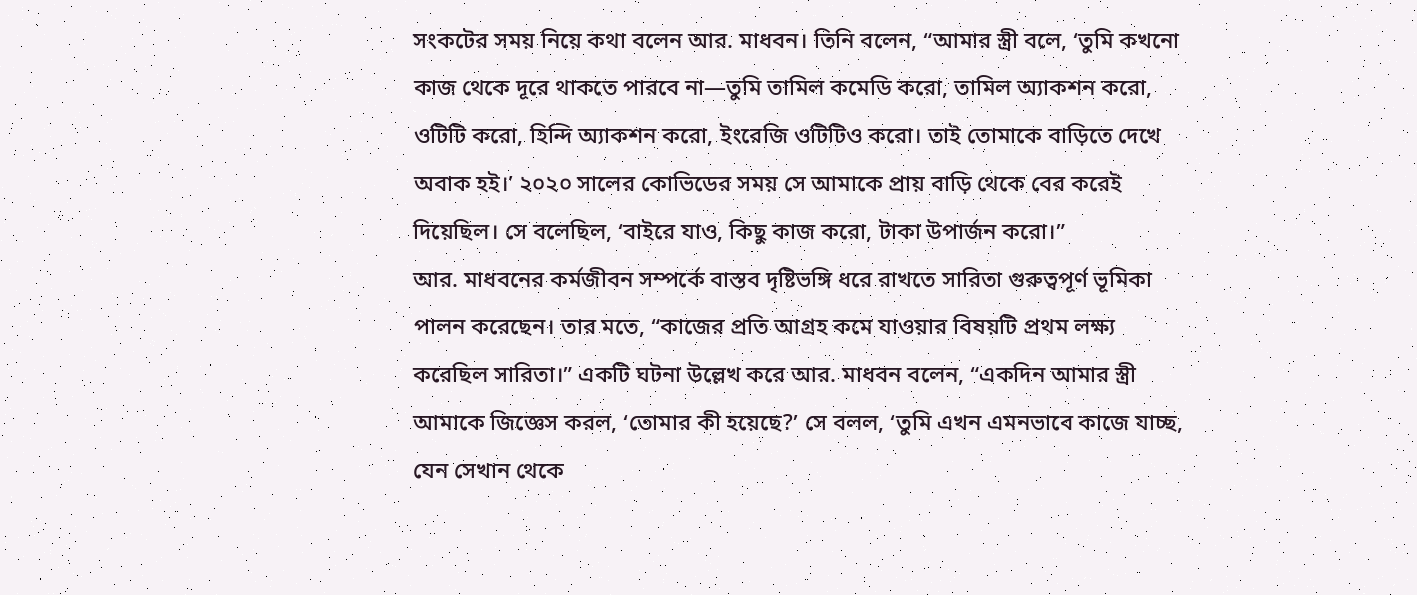সংকটের সময় নিয়ে কথা বলেন আর. মাধবন। তিনি বলেন, “আমার স্ত্রী বলে, ‘তুমি কখনো কাজ থেকে দূরে থাকতে পারবে না—তুমি তামিল কমেডি করো, তামিল অ্যাকশন করো, ওটিটি করো, হিন্দি অ্যাকশন করো, ইংরেজি ওটিটিও করো। তাই তোমাকে বাড়িতে দেখে অবাক হই।’ ২০২০ সালের কোভিডের সময় সে আমাকে প্রায় বাড়ি থেকে বের করেই দিয়েছিল। সে বলেছিল, ‘বাইরে যাও, কিছু কাজ করো, টাকা উপার্জন করো।”
আর. মাধবনের কর্মজীবন সম্পর্কে বাস্তব দৃষ্টিভঙ্গি ধরে রাখতে সারিতা গুরুত্বপূর্ণ ভূমিকা পালন করেছেন। তার মতে, “কাজের প্রতি আগ্রহ কমে যাওয়ার বিষয়টি প্রথম লক্ষ্য করেছিল সারিতা।” একটি ঘটনা উল্লেখ করে আর. মাধবন বলেন, “একদিন আমার স্ত্রী আমাকে জিজ্ঞেস করল, ‘তোমার কী হয়েছে?’ সে বলল, ‘তুমি এখন এমনভাবে কাজে যাচ্ছ, যেন সেখান থেকে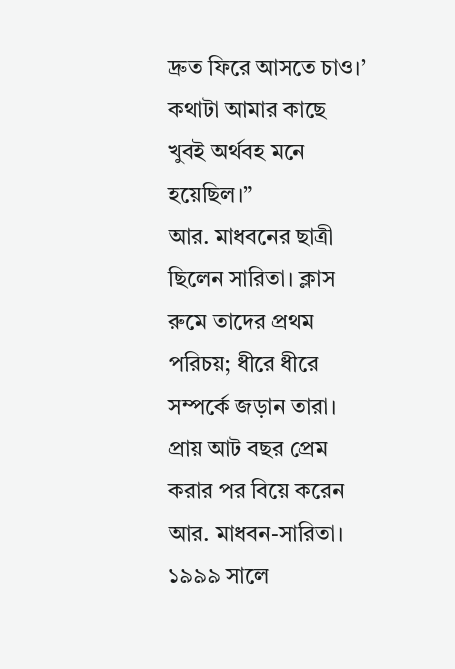দ্রুত ফিরে আসতে চাও।’ কথাটা আমার কাছে খুবই অর্থবহ মনে হয়েছিল।”
আর. মাধবনের ছাত্রী ছিলেন সারিতা। ক্লাস রুমে তাদের প্রথম পরিচয়; ধীরে ধীরে সম্পর্কে জড়ান তারা। প্রায় আট বছর প্রেম করার পর বিয়ে করেন আর. মাধবন-সারিতা। ১৯৯৯ সালে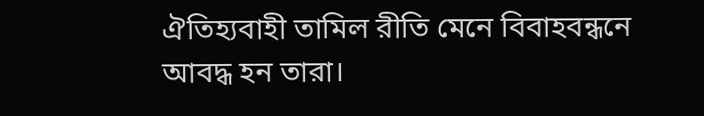ঐতিহ্যবাহী তামিল রীতি মেনে বিবাহবন্ধনে আবদ্ধ হন তারা।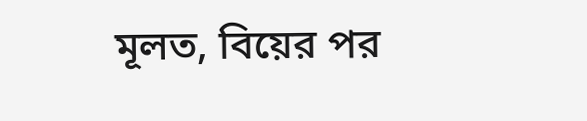মূলত, বিয়ের পর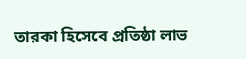তারকা হিসেবে প্রতিষ্ঠা লাভ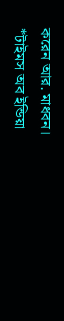করেন আর. মাধবন।
*টাইমস অব ইন্ডিয়া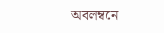অবলম্বনে